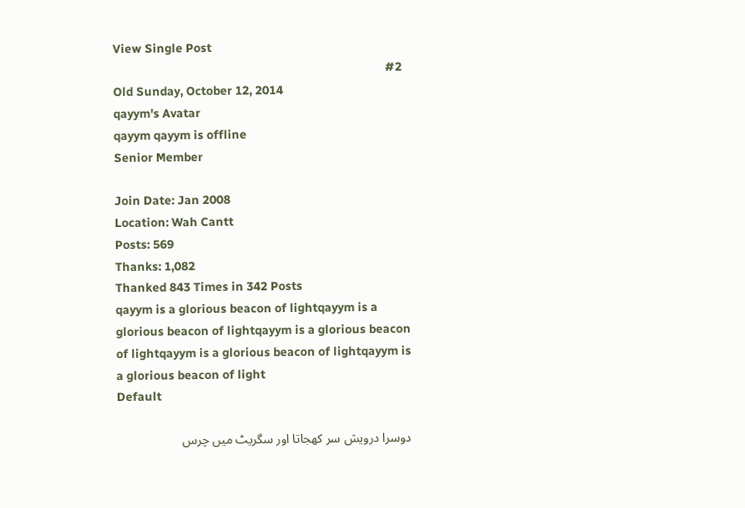View Single Post
  #2
Old Sunday, October 12, 2014
qayym's Avatar
qayym qayym is offline
Senior Member

Join Date: Jan 2008
Location: Wah Cantt
Posts: 569
Thanks: 1,082
Thanked 843 Times in 342 Posts
qayym is a glorious beacon of lightqayym is a glorious beacon of lightqayym is a glorious beacon of lightqayym is a glorious beacon of lightqayym is a glorious beacon of light
Default

دوسرا درویش سر کھجاتا اور سگریٹ میں چرس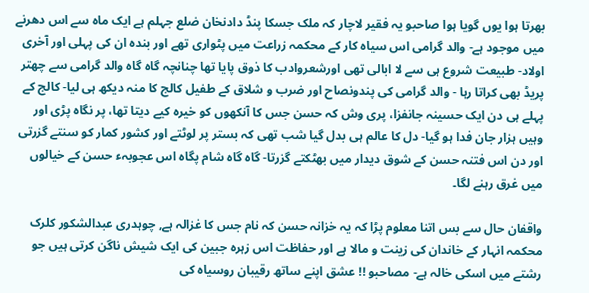بھرتا ہوا یوں گویا ہوا صاحبو یہ فقیر لاچار کہ ملک جسکا پنڈ دادنخان ضلع جہلم ہے ایک ماہ سے اس دھرنے میں موجود ہے- والد گرامی اس سیاہ کار کے محکمہ زراعت میں پٹواری تھے اور بندہ ان کی پہلی اور آخری اولاد- طبیعت شروع ہی سے لا ابالی تھی اورشعروادب کا ذوق پایا تھا چنانچہ گاہ گاہ والد گرامی سے چھتر پریڈ بھی کراتا رہا - والد گرامی کی پندونصاح اور ضرب و شلاق کے طفیل کالج کا منہ دیکھ ہی لیا- کالج کے پہلے ہی دن ایک حسینہ جانفزا، پری وش کہ حسن جس کا آنکھوں کو خیرہ کیے دیتا تھا، پر نگاہ پڑی اور وہیں ہزار جان فدا ہو گیا- دل کا عالم ہی بدل گیا شب تھی کہ بستر پر لوٹتے اور کشور کمار کو سنتے گزرتی اور دن اس فتنہ حسن کے شوق دیدار میں بھٹکتے گزرتا- گاہ گاہ شام پگاہ اس عجوبہء حسن کے خیالوں میں غرق رہنے لگا۔

واقفان حال سے بس اتنا معلوم پڑا کہ یہ خزانہ حسن کہ نام جس کا غزالہ ہے, چوہدری عبدالشکور کلرک محکمہ انہار کے خاندان کی زینت و مالا ہے اور حفاظت اس زہرہ جبین کی ایک شیش ناگن کرتی ہیں جو رشتے میں اسکی خالہ ہے- مصاحبو !! عشق اپنے ساتھ رقیبان روسیاہ کی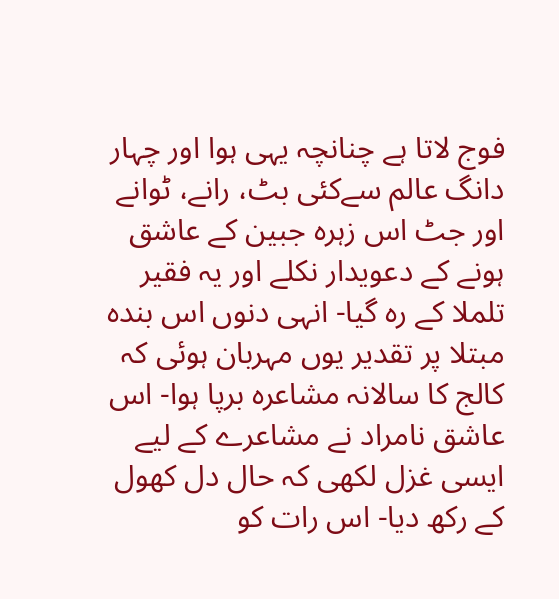فوج لاتا ہے چنانچہ یہی ہوا اور چہار دانگ عالم سےکئی بٹ، رانے، ٹوانے اور جٹ اس زہرہ جبین کے عاشق ہونے کے دعویدار نکلے اور یہ فقیر تلملا کے رہ گیا- انہی دنوں اس بندہ مبتلا پر تقدیر یوں مہربان ہوئی کہ کالج کا سالانہ مشاعرہ برپا ہوا- اس عاشق نامراد نے مشاعرے کے لیے ایسی غزل لکھی کہ حال دل کھول کے رکھ دیا- اس رات کو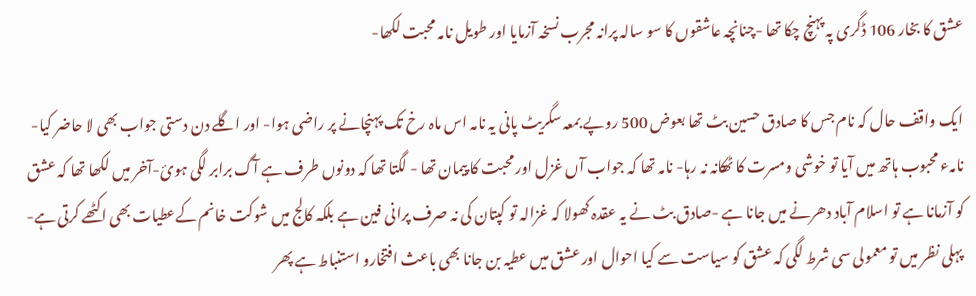عشق کا بخار 106 ڈگری پہ پہنچ چکا تھا -چنانچہ عاشقوں کا سو سالہ پرانہ مجرب نسخہ آزمایا اور طویل نامہ محبت لکھا-

ایک واقف حال کہ نام جس کا صادق حسین بٹ تھا بعوض 500 روپے بمعہ سگریٹ پانی یہ نامہ اس ماہ رخ تک پہنچانے پر راضی ہوا- اور اگلے دن دستی جواب بھی لا حاضر کیا- نامہء محبوب ہاتھ میں آیا تو خوشی ومسرت کا ٹھکانہ نہ رہا- نامہ تھا کہ جواب آں غزل اور محبت کا پیمان تھا - لگتا تھا کہ دونوں طرف ہے آگ برابر لگی ہوئ-آخر میں لکھا تھا کہ عشق کو آزمانا ہے تو اسلام آباد دھرنے میں جانا ہے -صادق بٹ نے یہ عقدہ کھولا کہ غزالہ تو کپتان کی نہ صرف پرانی فین ہے بلکہ کالج میں شوکت خانم کےعطیات بھی اکٹھے کرتی ہے- پہلی نظر میں تو معمولی سی شرط لگی کہ عشق کو سیاست سے کیا احوال اور عشق میں عطیہ بن جانا بھی باعث افتخارو استنباط ہے پھر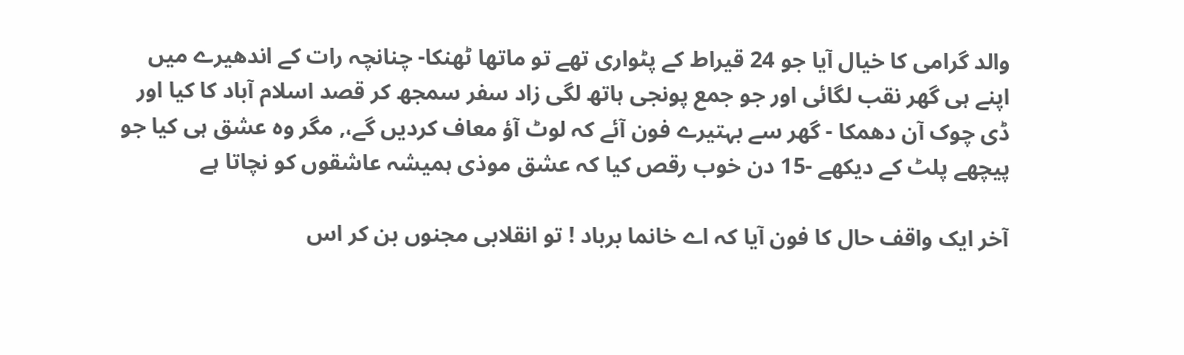والد گرامی کا خیال آیا جو 24 قیراط کے پٹواری تھے تو ماتھا ٹھنکا- چنانچہ رات کے اندھیرے میں اپنے ہی گھر نقب لگائی اور جو جمع پونجی ہاتھ لگی زاد سفر سمجھ کر قصد اسلام آباد کا کیا اور ڈی چوک آن دھمکا - گھر سے بہتیرے فون آئے کہ لوٹ آؤ معاف کردیں گے،, مگر وہ عشق ہی کیا جو پیچھے پلٹ کے دیکھے -15 دن خوب رقص کیا کہ عشق موذی ہمیشہ عاشقوں کو نچاتا ہے

آخر ایک واقف حال کا فون آیا کہ اے خانما برباد ! تو انقلابی مجنوں بن کر اس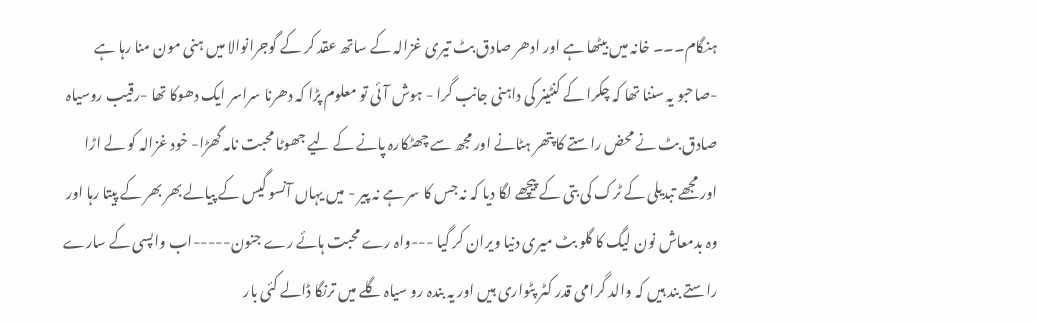ہنگام۔۔۔ خانہ میں بیٹھا ہے اور ادھر صادق بٹ تیری غزالہ کے ساتھ عقد کر کے گوجرانوالا میں ہنی مون منا رہا ہے -صاحبو یہ سننا تھا کہ چکرا کے کنٹینر کی داہنی جانب گرا - ہوش آئی تو معلوم پڑا کہ دھرنا سراسر ایک دھوکا تھا -رقیب روسیاہ صادق بٹ نے محض راستے کا پتھر ہٹانے اور مجھ سے چھٹکارہ پانے کے لیے جھوٹا محبت نامہ گھڑا- خود غزالہ کو لے اڑا اور مجھے تبدیلی کے ٹرک کی بتی کے پیچھے لگا دیا کہ نہ جس کا سر ہے نہ پیر - میں یہاں آنسو گیس کے پیالے بھر بھر کے پیتا رہا اور وہ بدمعاش نون لیگ کا گلو بٹ میری دنیا ویران کر گیا ---واہ رے محبت ہائے رے جنون-----اب واپسی کے سارے راستے بند ہیں کہ والد گرامی قدر کٹر پٹواری ہیں اور یہ بندہ رو سیاہ گلے میں ترنگا ڈالے کئی بار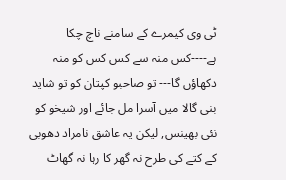ٹی وی کیمرے کے سامنے ناچ چکا ہے----کس منہ سے کس کس کو منہ دکھاؤں گا--- تو صاحبو کپتان کو تو شاید بنی گالا میں آسرا مل جائے اور شیخو کو نئی بھینس, لیکن یہ عاشق نامراد دھوبی کے کتے کی طرح نہ گھر کا رہا نہ گھاٹ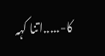کا-.....اتنا کہہ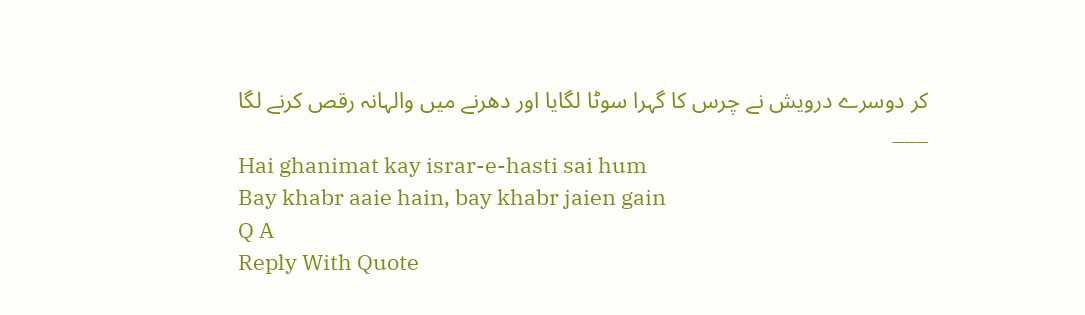کر دوسرے درویش نے چرس کا گہرا سوٹا لگایا اور دھرنے میں والہانہ رقص کرنے لگا
___
Hai ghanimat kay israr-e-hasti sai hum
Bay khabr aaie hain, bay khabr jaien gain
Q A
Reply With Quote